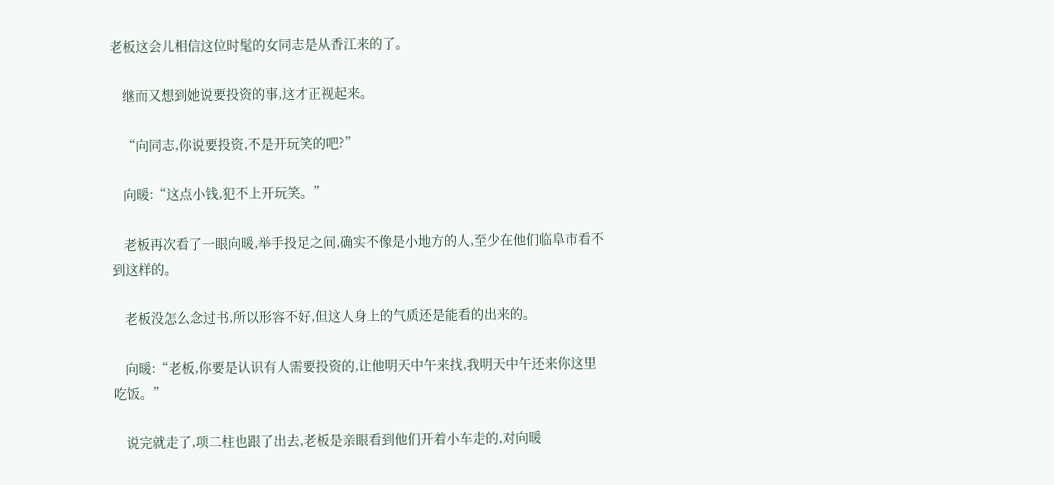老板这会儿相信这位时髦的女同志是从香江来的了。

    继而又想到她说要投资的事,这才正视起来。

    “向同志,你说要投资,不是开玩笑的吧?”

    向暖:“这点小钱,犯不上开玩笑。”

    老板再次看了一眼向暖,举手投足之间,确实不像是小地方的人,至少在他们临阜市看不到这样的。

    老板没怎么念过书,所以形容不好,但这人身上的气质还是能看的出来的。

    向暖:“老板,你要是认识有人需要投资的,让他明天中午来找,我明天中午还来你这里吃饭。”

    说完就走了,项二柱也跟了出去,老板是亲眼看到他们开着小车走的,对向暖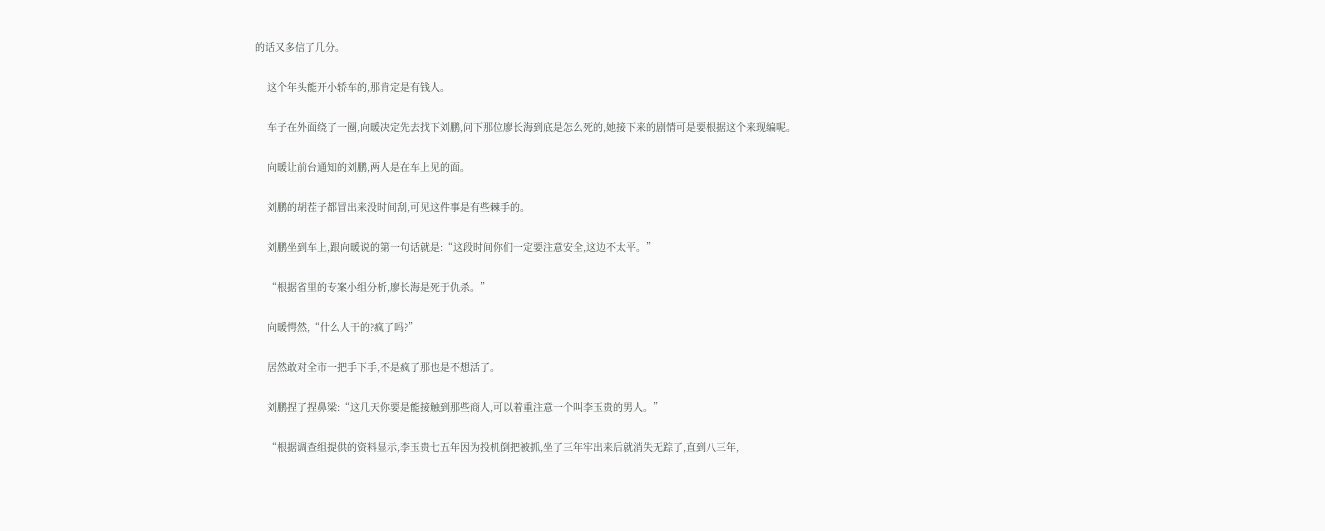的话又多信了几分。

    这个年头能开小轿车的,那肯定是有钱人。

    车子在外面绕了一圈,向暖决定先去找下刘鹏,问下那位廖长海到底是怎么死的,她接下来的剧情可是要根据这个来现编呢。

    向暖让前台通知的刘鹏,两人是在车上见的面。

    刘鹏的胡茬子都冒出来没时间刮,可见这件事是有些棘手的。

    刘鹏坐到车上,跟向暖说的第一句话就是:“这段时间你们一定要注意安全,这边不太平。”

    “根据省里的专案小组分析,廖长海是死于仇杀。”

    向暖愕然,“什么人干的?疯了吗?”

    居然敢对全市一把手下手,不是疯了那也是不想活了。

    刘鹏捏了捏鼻梁:“这几天你要是能接触到那些商人,可以着重注意一个叫李玉贵的男人。”

    “根据调查组提供的资料显示,李玉贵七五年因为投机倒把被抓,坐了三年牢出来后就消失无踪了,直到八三年,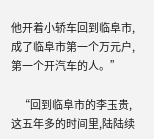他开着小轿车回到临阜市,成了临阜市第一个万元户,第一个开汽车的人。”

    “回到临阜市的李玉贵,这五年多的时间里,陆陆续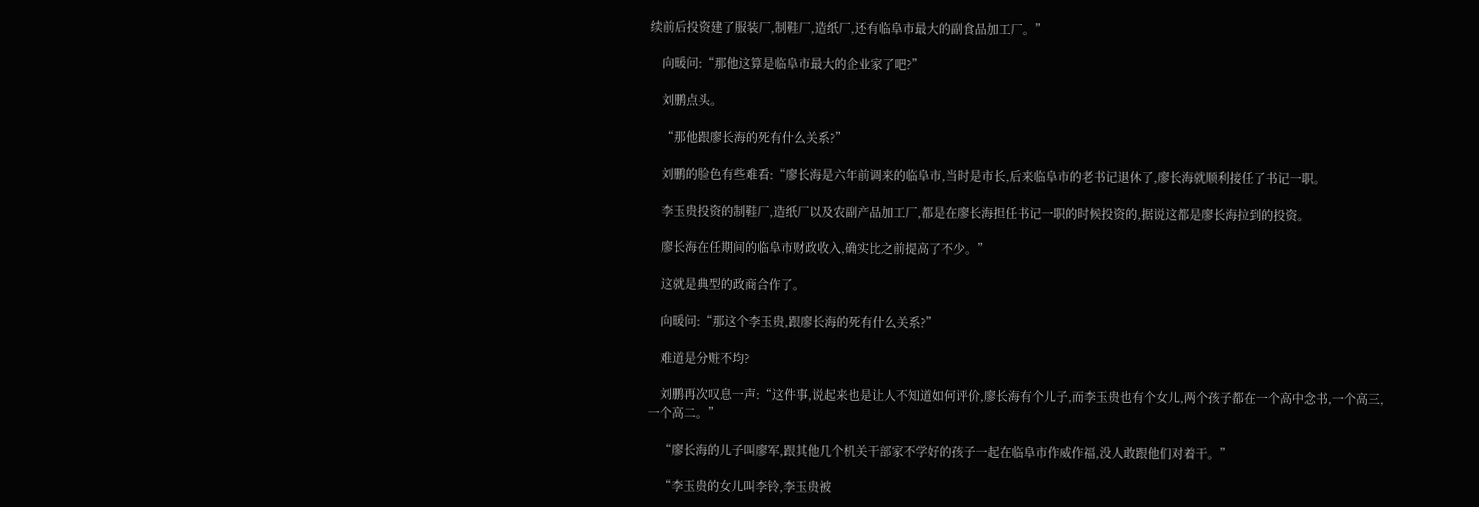续前后投资建了服装厂,制鞋厂,造纸厂,还有临阜市最大的副食品加工厂。”

    向暖问:“那他这算是临阜市最大的企业家了吧?”

    刘鹏点头。

    “那他跟廖长海的死有什么关系?”

    刘鹏的脸色有些难看:“廖长海是六年前调来的临阜市,当时是市长,后来临阜市的老书记退休了,廖长海就顺利接任了书记一职。

    李玉贵投资的制鞋厂,造纸厂以及农副产品加工厂,都是在廖长海担任书记一职的时候投资的,据说这都是廖长海拉到的投资。

    廖长海在任期间的临阜市财政收入,确实比之前提高了不少。”

    这就是典型的政商合作了。

    向暖问:“那这个李玉贵,跟廖长海的死有什么关系?”

    难道是分赃不均?

    刘鹏再次叹息一声:“这件事,说起来也是让人不知道如何评价,廖长海有个儿子,而李玉贵也有个女儿,两个孩子都在一个高中念书,一个高三,一个高二。”

    “廖长海的儿子叫廖军,跟其他几个机关干部家不学好的孩子一起在临阜市作威作福,没人敢跟他们对着干。”

    “李玉贵的女儿叫李铃,李玉贵被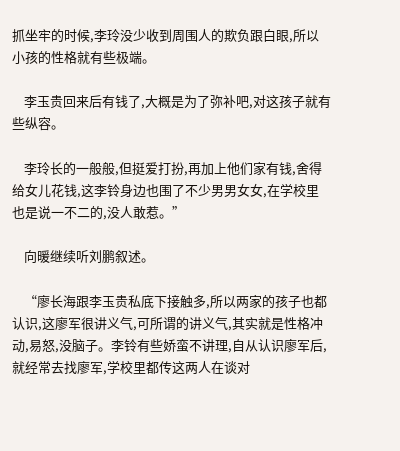抓坐牢的时候,李玲没少收到周围人的欺负跟白眼,所以小孩的性格就有些极端。

    李玉贵回来后有钱了,大概是为了弥补吧,对这孩子就有些纵容。

    李玲长的一般般,但挺爱打扮,再加上他们家有钱,舍得给女儿花钱,这李铃身边也围了不少男男女女,在学校里也是说一不二的,没人敢惹。”

    向暖继续听刘鹏叙述。

    “廖长海跟李玉贵私底下接触多,所以两家的孩子也都认识,这廖军很讲义气,可所谓的讲义气,其实就是性格冲动,易怒,没脑子。李铃有些娇蛮不讲理,自从认识廖军后,就经常去找廖军,学校里都传这两人在谈对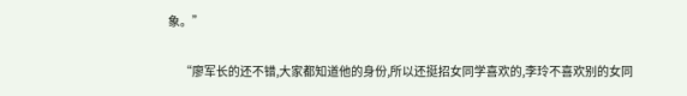象。”

    “廖军长的还不错,大家都知道他的身份,所以还挺招女同学喜欢的,李玲不喜欢别的女同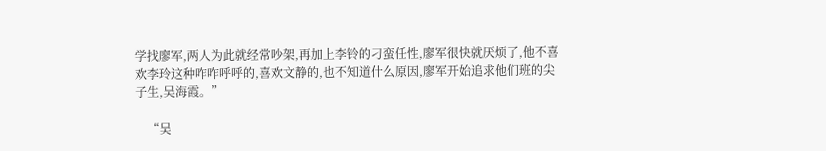学找廖军,两人为此就经常吵架,再加上李铃的刁蛮任性,廖军很快就厌烦了,他不喜欢李玲这种咋咋呼呼的,喜欢文静的,也不知道什么原因,廖军开始追求他们班的尖子生,吴海霞。”

    “吴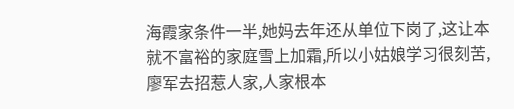海霞家条件一半,她妈去年还从单位下岗了,这让本就不富裕的家庭雪上加霜,所以小姑娘学习很刻苦,廖军去招惹人家,人家根本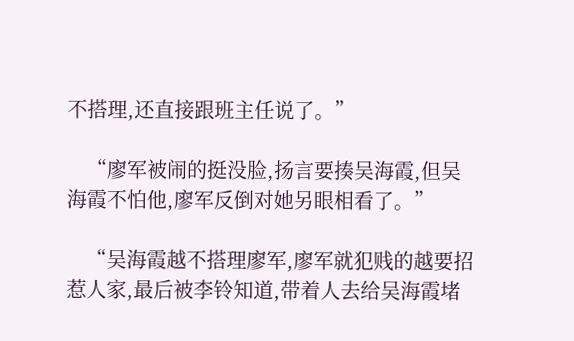不搭理,还直接跟班主任说了。”

    “廖军被闹的挺没脸,扬言要揍吴海霞,但吴海霞不怕他,廖军反倒对她另眼相看了。”

    “吴海霞越不搭理廖军,廖军就犯贱的越要招惹人家,最后被李铃知道,带着人去给吴海霞堵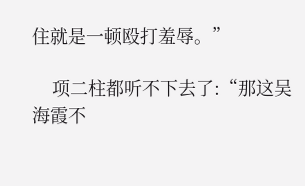住就是一顿殴打羞辱。”

    项二柱都听不下去了:“那这吴海霞不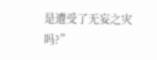是遭受了无妄之灾吗?”